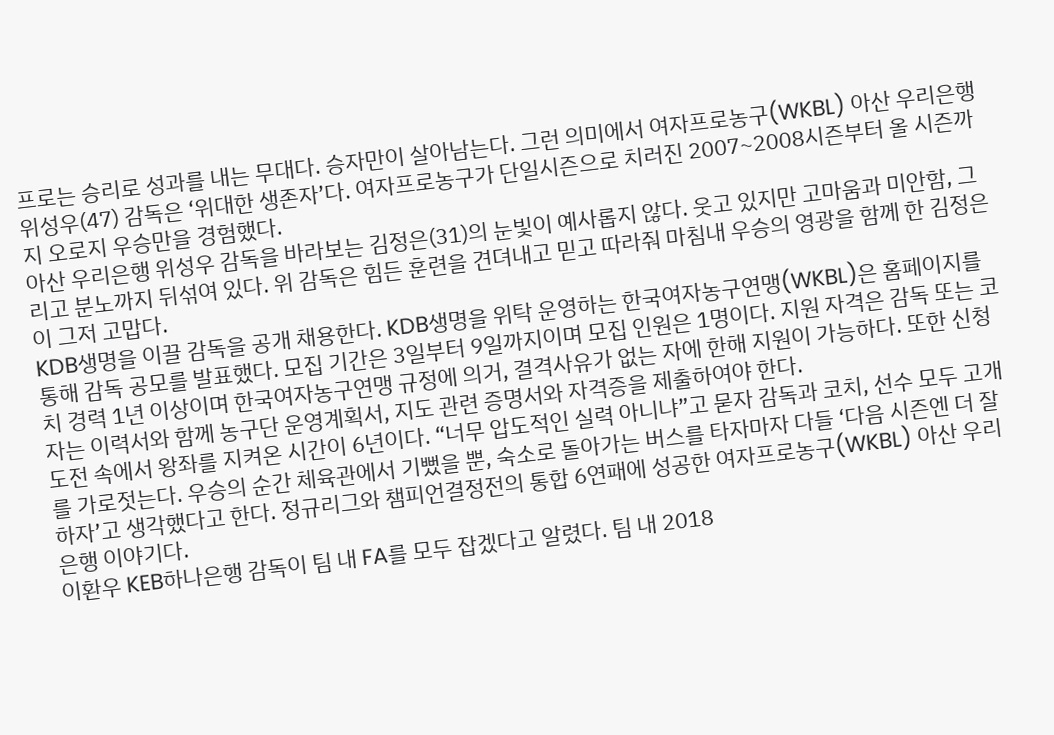프로는 승리로 성과를 내는 무대다. 승자만이 살아남는다. 그런 의미에서 여자프로농구(WKBL) 아산 우리은행 위성우(47) 감독은 ‘위대한 생존자’다. 여자프로농구가 단일시즌으로 치러진 2007~2008시즌부터 올 시즌까지 오로지 우승만을 경험했다.
아산 우리은행 위성우 감독을 바라보는 김정은(31)의 눈빛이 예사롭지 않다. 웃고 있지만 고마움과 미안함, 그리고 분노까지 뒤섞여 있다. 위 감독은 힘든 훈련을 견뎌내고 믿고 따라줘 마침내 우승의 영광을 함께 한 김정은이 그저 고맙다.
KDB생명을 이끌 감독을 공개 채용한다. KDB생명을 위탁 운영하는 한국여자농구연맹(WKBL)은 홈페이지를 통해 감독 공모를 발표했다. 모집 기간은 3일부터 9일까지이며 모집 인원은 1명이다. 지원 자격은 감독 또는 코치 경력 1년 이상이며 한국여자농구연맹 규정에 의거, 결격사유가 없는 자에 한해 지원이 가능하다. 또한 신청자는 이력서와 함께 농구단 운영계획서, 지도 관련 증명서와 자격증을 제출하여야 한다.
도전 속에서 왕좌를 지켜온 시간이 6년이다. “너무 압도적인 실력 아니냐”고 묻자 감독과 코치, 선수 모두 고개를 가로젓는다. 우승의 순간 체육관에서 기뻤을 뿐, 숙소로 돌아가는 버스를 타자마자 다들 ‘다음 시즌엔 더 잘 하자’고 생각했다고 한다. 정규리그와 챔피언결정전의 통합 6연패에 성공한 여자프로농구(WKBL) 아산 우리은행 이야기다.
이환우 KEB하나은행 감독이 팀 내 FA를 모두 잡겠다고 알렸다. 팀 내 2018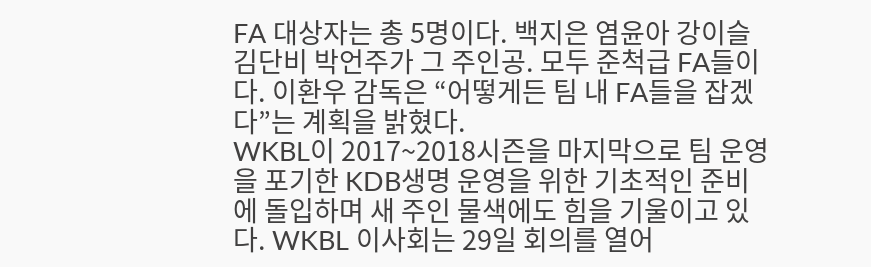FA 대상자는 총 5명이다. 백지은 염윤아 강이슬 김단비 박언주가 그 주인공. 모두 준척급 FA들이다. 이환우 감독은 “어떻게든 팀 내 FA들을 잡겠다”는 계획을 밝혔다.
WKBL이 2017~2018시즌을 마지막으로 팀 운영을 포기한 KDB생명 운영을 위한 기초적인 준비에 돌입하며 새 주인 물색에도 힘을 기울이고 있다. WKBL 이사회는 29일 회의를 열어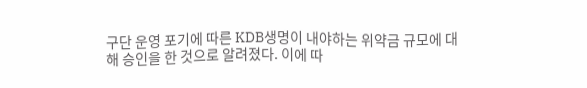구단 운영 포기에 따른 KDB생명이 내야하는 위약금 규모에 대해 승인을 한 것으로 알려졌다. 이에 따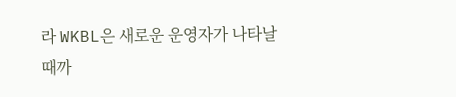라 WKBL은 새로운 운영자가 나타날 때까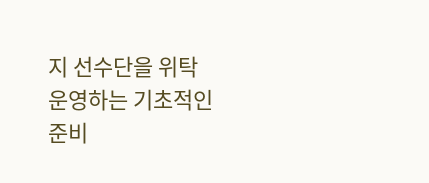지 선수단을 위탁 운영하는 기초적인 준비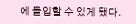에 돌입할 수 있게 됐다.